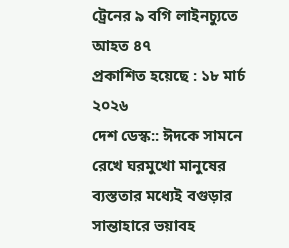ট্রেনের ৯ বগি লাইনচ্যুতে আহত ৪৭
প্রকাশিত হয়েছে : ১৮ মার্চ ২০২৬
দেশ ডেস্ক:: ঈদকে সামনে রেখে ঘরমুখো মানুষের ব্যস্ততার মধ্যেই বগুড়ার সান্তাহারে ভয়াবহ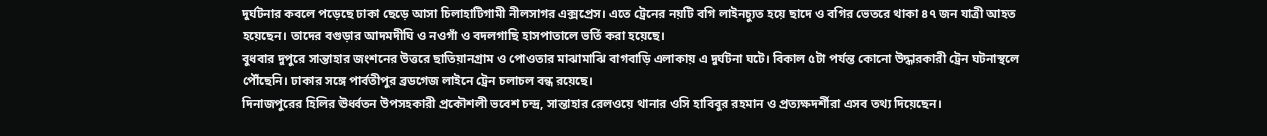দুর্ঘটনার কবলে পড়েছে ঢাকা ছেড়ে আসা চিলাহাটিগামী নীলসাগর এক্সপ্রেস। এতে ট্রেনের নয়টি বগি লাইনচ্যুত হয়ে ছাদে ও বগির ভেতরে থাকা ৪৭ জন যাত্রী আহত হয়েছেন। তাদের বগুড়ার আদমদীঘি ও নওগাঁ ও বদলগাছি হাসপাতালে ভর্তি করা হয়েছে।
বুধবার দুপুরে সান্তাহার জংশনের উত্তরে ছাতিয়ানগ্রাম ও পোওতার মাঝামাঝি বাগবাড়ি এলাকায় এ দুর্ঘটনা ঘটে। বিকাল ৫টা পর্যন্ত কোনো উদ্ধারকারী ট্রেন ঘটনাস্থলে পৌঁছেনি। ঢাকার সঙ্গে পার্বতীপুর ব্রডগেজ লাইনে ট্রেন চলাচল বন্ধ রয়েছে।
দিনাজপুরের হিলির ঊর্ধ্বতন উপসহকারী প্রকৌশলী ভবেশ চন্দ্র, সান্তাহার রেলওয়ে থানার ওসি হাবিবুর রহমান ও প্রত্যক্ষদর্শীরা এসব তথ্য দিয়েছেন।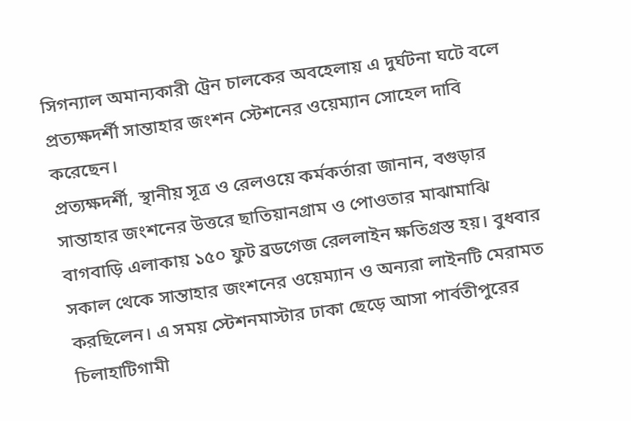সিগন্যাল অমান্যকারী ট্রেন চালকের অবহেলায় এ দুর্ঘটনা ঘটে বলে প্রত্যক্ষদর্শী সান্তাহার জংশন স্টেশনের ওয়েম্যান সোহেল দাবি করেছেন।
প্রত্যক্ষদর্শী, স্থানীয় সূত্র ও রেলওয়ে কর্মকর্তারা জানান, বগুড়ার সান্তাহার জংশনের উত্তরে ছাতিয়ানগ্রাম ও পোওতার মাঝামাঝি বাগবাড়ি এলাকায় ১৫০ ফুট ব্রডগেজ রেললাইন ক্ষতিগ্রস্ত হয়। বুধবার সকাল থেকে সান্তাহার জংশনের ওয়েম্যান ও অন্যরা লাইনটি মেরামত করছিলেন। এ সময় স্টেশনমাস্টার ঢাকা ছেড়ে আসা পার্বতীপুরের চিলাহাটিগামী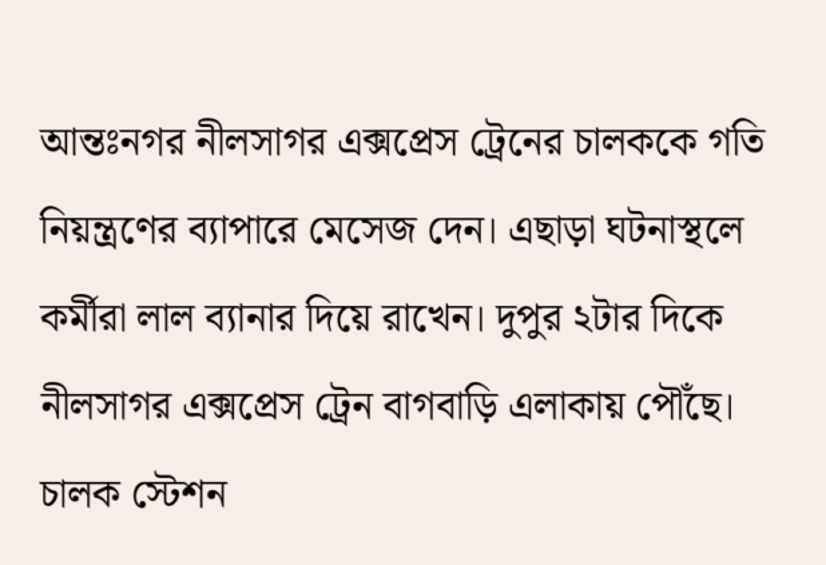আন্তঃনগর নীলসাগর এক্সপ্রেস ট্রেনের চালককে গতি নিয়ন্ত্রণের ব্যাপারে মেসেজ দেন। এছাড়া ঘটনাস্থলে কর্মীরা লাল ব্যানার দিয়ে রাখেন। দুপুর ২টার দিকে নীলসাগর এক্সপ্রেস ট্রেন বাগবাড়ি এলাকায় পৌঁছে।
চালক স্টেশন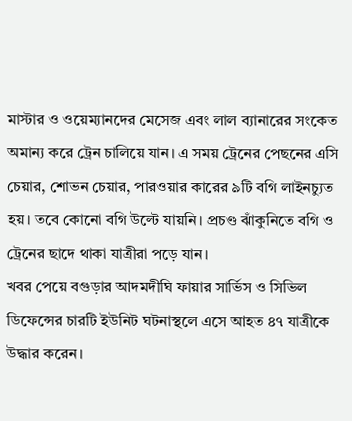মাস্টার ও ওয়েম্যানদের মেসেজ এবং লাল ব্যানারের সংকেত অমান্য করে ট্রেন চালিয়ে যান। এ সময় ট্রেনের পেছনের এসি চেয়ার, শোভন চেয়ার, পারওয়ার কারের ৯টি বগি লাইনচ্যুত হয়। তবে কোনো বগি উল্টে যায়নি। প্রচণ্ড ঝাঁকুনিতে বগি ও ট্রেনের ছাদে থাকা যাত্রীরা পড়ে যান।
খবর পেয়ে বগুড়ার আদমদীঘি ফায়ার সার্ভিস ও সিভিল ডিফেন্সের চারটি ইউনিট ঘটনাস্থলে এসে আহত ৪৭ যাত্রীকে উদ্ধার করেন।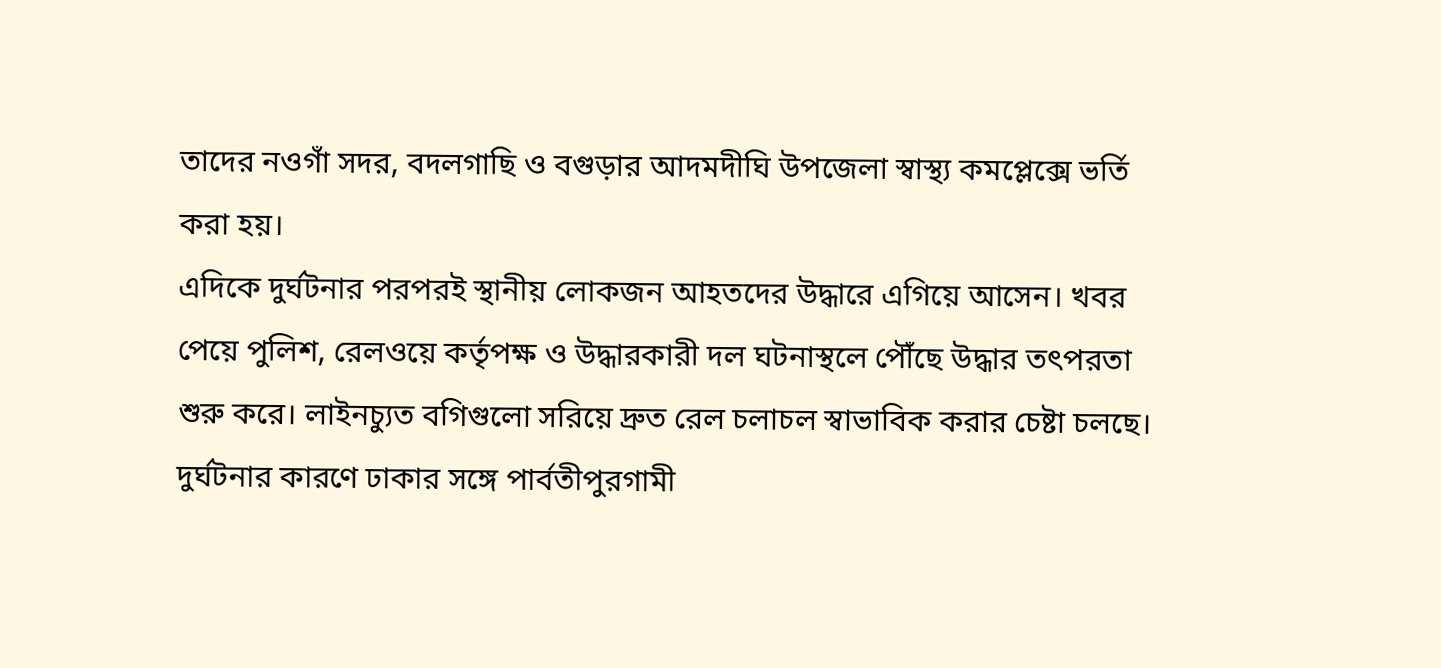তাদের নওগাঁ সদর, বদলগাছি ও বগুড়ার আদমদীঘি উপজেলা স্বাস্থ্য কমপ্লেক্সে ভর্তি করা হয়।
এদিকে দুর্ঘটনার পরপরই স্থানীয় লোকজন আহতদের উদ্ধারে এগিয়ে আসেন। খবর পেয়ে পুলিশ, রেলওয়ে কর্তৃপক্ষ ও উদ্ধারকারী দল ঘটনাস্থলে পৌঁছে উদ্ধার তৎপরতা শুরু করে। লাইনচ্যুত বগিগুলো সরিয়ে দ্রুত রেল চলাচল স্বাভাবিক করার চেষ্টা চলছে। দুর্ঘটনার কারণে ঢাকার সঙ্গে পার্বতীপুরগামী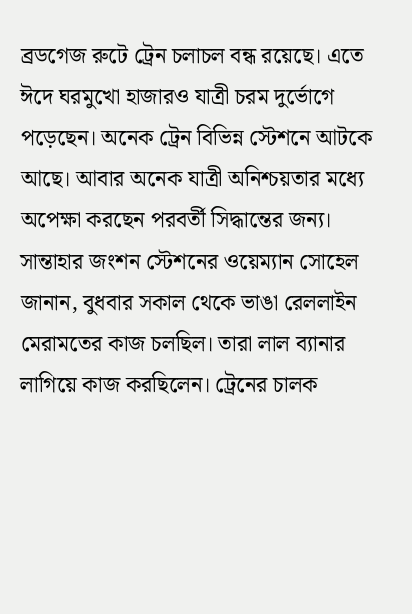ব্রডগেজ রুটে ট্রেন চলাচল বন্ধ রয়েছে। এতে ঈদে ঘরমুখো হাজারও যাত্রী চরম দুর্ভোগে পড়েছেন। অনেক ট্রেন বিভিন্ন স্টেশনে আটকে আছে। আবার অনেক যাত্রী অনিশ্চয়তার মধ্যে অপেক্ষা করছেন পরবর্তী সিদ্ধান্তের জন্য।
সান্তাহার জংশন স্টেশনের ওয়েম্যান সোহেল জানান, বুধবার সকাল থেকে ভাঙা রেললাইন মেরামতের কাজ চলছিল। তারা লাল ব্যানার লাগিয়ে কাজ করছিলেন। ট্রেনের চালক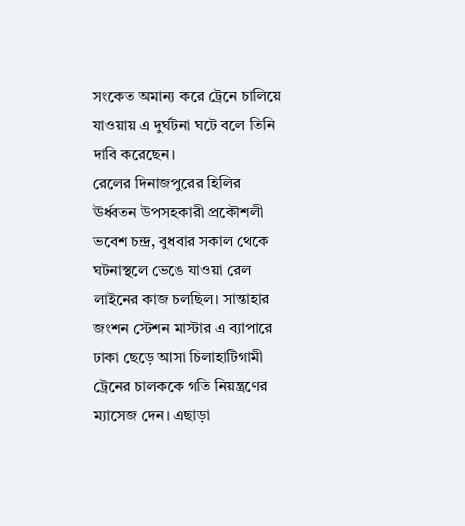সংকেত অমান্য করে ট্রেনে চালিয়ে যাওয়ায় এ দুর্ঘটনা ঘটে বলে তিনি দাবি করেছেন।
রেলের দিনাজপুরের হিলির ঊর্ধ্বতন উপসহকারী প্রকৌশলী ভবেশ চন্দ্র, বুধবার সকাল থেকে ঘটনাস্থলে ভেঙে যাওয়া রেল লাইনের কাজ চলছিল। সান্তাহার জংশন স্টেশন মাস্টার এ ব্যাপারে ঢাকা ছেড়ে আসা চিলাহাটিগামী ট্রেনের চালককে গতি নিয়ন্ত্রণের ম্যাসেজ দেন। এছাড়া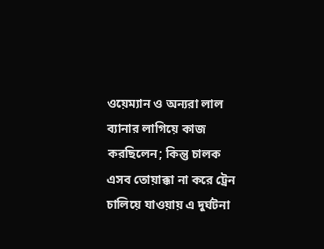ওয়েম্যান ও অন্যরা লাল ব্যানার লাগিয়ে কাজ করছিলেন; কিন্তু চালক এসব তোয়াক্কা না করে ট্রেন চালিয়ে যাওয়ায় এ দুর্ঘটনা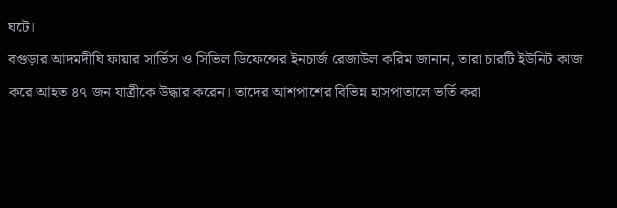ঘটে।
বগুড়ার আদমদীঘি ফায়ার সার্ভিস ও সিভিল ডিফেন্সের ইনচার্জ রেজাউল করিম জানান, তারা চারটি ইউনিট কাজ করে আহত ৪৭ জন যাত্রীকে উদ্ধার করেন। তাদের আশপাশের বিভিন্ন হাসপাতালে ভর্তি করা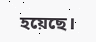হয়েছে।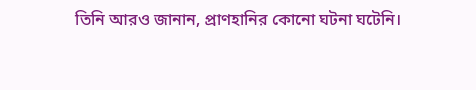তিনি আরও জানান, প্রাণহানির কোনো ঘটনা ঘটেনি।